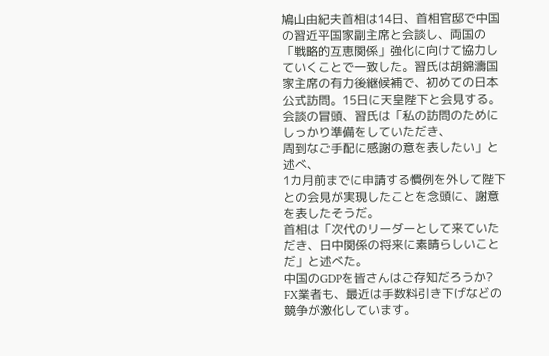鳩山由紀夫首相は14日、首相官邸で中国の習近平国家副主席と会談し、両国の「戦略的互恵関係」強化に向けて協力していくことで一致した。習氏は胡錦濤国家主席の有力後継候補で、初めての日本公式訪問。15日に天皇陛下と会見する。
会談の冒頭、習氏は「私の訪問のためにしっかり準備をしていただき、
周到なご手配に感謝の意を表したい」と述べ、
1カ月前までに申請する慣例を外して陛下との会見が実現したことを念頭に、謝意を表したそうだ。
首相は「次代のリーダーとして来ていただき、日中関係の将来に素晴らしいことだ」と述べた。
中国のGDPを皆さんはご存知だろうか?
FX業者も、最近は手数料引き下げなどの競争が激化しています。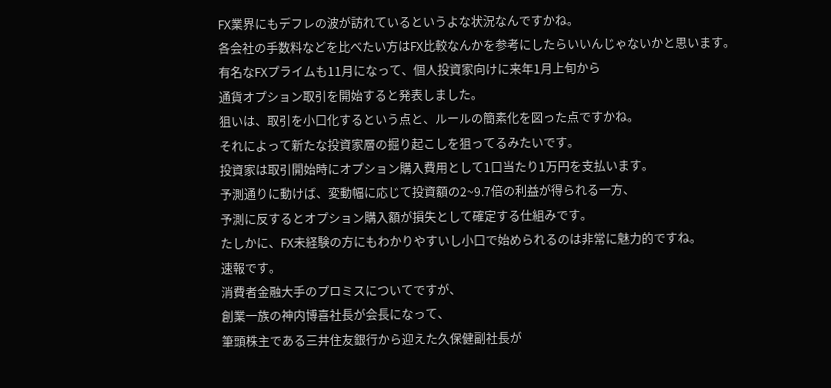FX業界にもデフレの波が訪れているというよな状況なんですかね。
各会社の手数料などを比べたい方はFX比較なんかを参考にしたらいいんじゃないかと思います。
有名なFXプライムも11月になって、個人投資家向けに来年1月上旬から
通貨オプション取引を開始すると発表しました。
狙いは、取引を小口化するという点と、ルールの簡素化を図った点ですかね。
それによって新たな投資家層の掘り起こしを狙ってるみたいです。
投資家は取引開始時にオプション購入費用として1口当たり1万円を支払います。
予測通りに動けば、変動幅に応じて投資額の2~9.7倍の利益が得られる一方、
予測に反するとオプション購入額が損失として確定する仕組みです。
たしかに、FX未経験の方にもわかりやすいし小口で始められるのは非常に魅力的ですね。
速報です。
消費者金融大手のプロミスについてですが、
創業一族の神内博喜社長が会長になって、
筆頭株主である三井住友銀行から迎えた久保健副社長が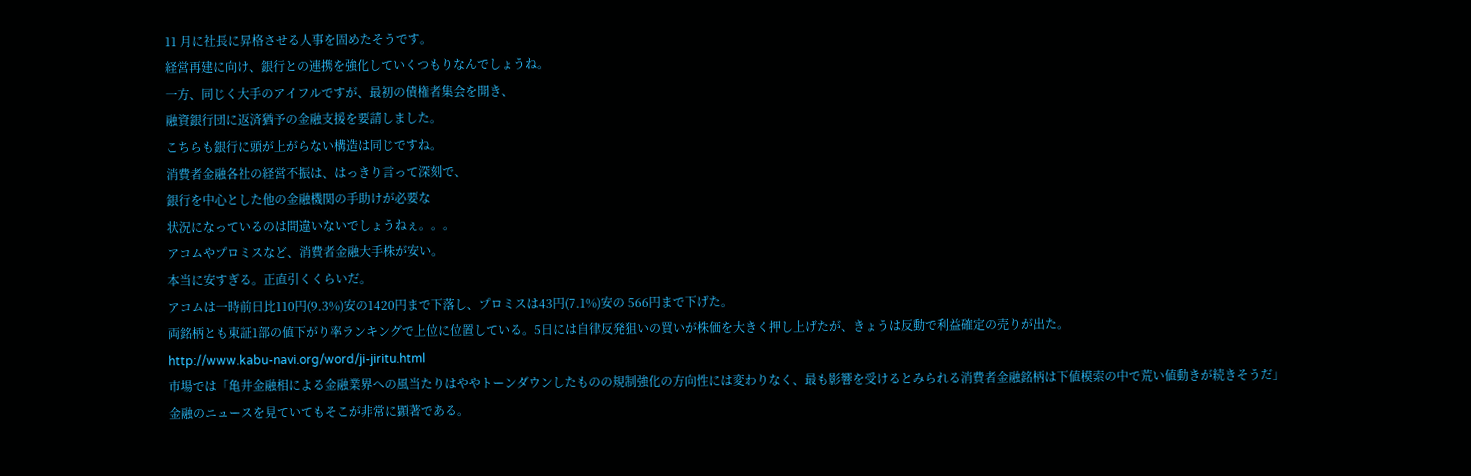11 月に社長に昇格させる人事を固めたそうです。
経営再建に向け、銀行との連携を強化していくつもりなんでしょうね。
一方、同じく大手のアイフルですが、最初の債権者集会を開き、
融資銀行団に返済猶予の金融支援を要請しました。
こちらも銀行に頭が上がらない構造は同じですね。
消費者金融各社の経営不振は、はっきり言って深刻で、
銀行を中心とした他の金融機関の手助けが必要な
状況になっているのは間違いないでしょうねぇ。。。
アコムやプロミスなど、消費者金融大手株が安い。
本当に安すぎる。正直引くくらいだ。
アコムは一時前日比110円(9.3%)安の1420円まで下落し、プロミスは43円(7.1%)安の 566円まで下げた。
両銘柄とも東証1部の値下がり率ランキングで上位に位置している。5日には自律反発狙いの買いが株価を大きく押し上げたが、きょうは反動で利益確定の売りが出た。
http://www.kabu-navi.org/word/ji-jiritu.html
市場では「亀井金融相による金融業界への風当たりはややトーンダウンしたものの規制強化の方向性には変わりなく、最も影響を受けるとみられる消費者金融銘柄は下値模索の中で荒い値動きが続きそうだ」
金融のニュースを見ていてもそこが非常に顕著である。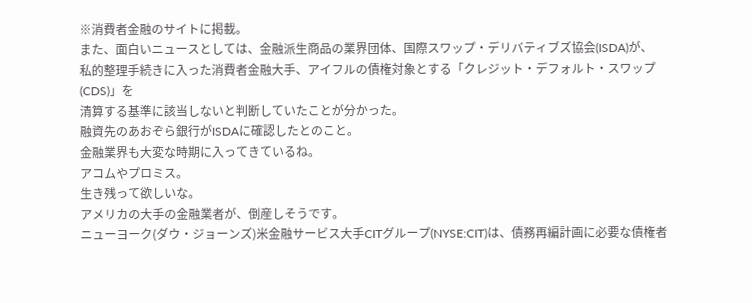※消費者金融のサイトに掲載。
また、面白いニュースとしては、金融派生商品の業界団体、国際スワップ・デリバティブズ協会(ISDA)が、
私的整理手続きに入った消費者金融大手、アイフルの債権対象とする「クレジット・デフォルト・スワップ(CDS)」を
清算する基準に該当しないと判断していたことが分かった。
融資先のあおぞら銀行がISDAに確認したとのこと。
金融業界も大変な時期に入ってきているね。
アコムやプロミス。
生き残って欲しいな。
アメリカの大手の金融業者が、倒産しそうです。
ニューヨーク(ダウ・ジョーンズ)米金融サービス大手CITグループ(NYSE:CIT)は、債務再編計画に必要な債権者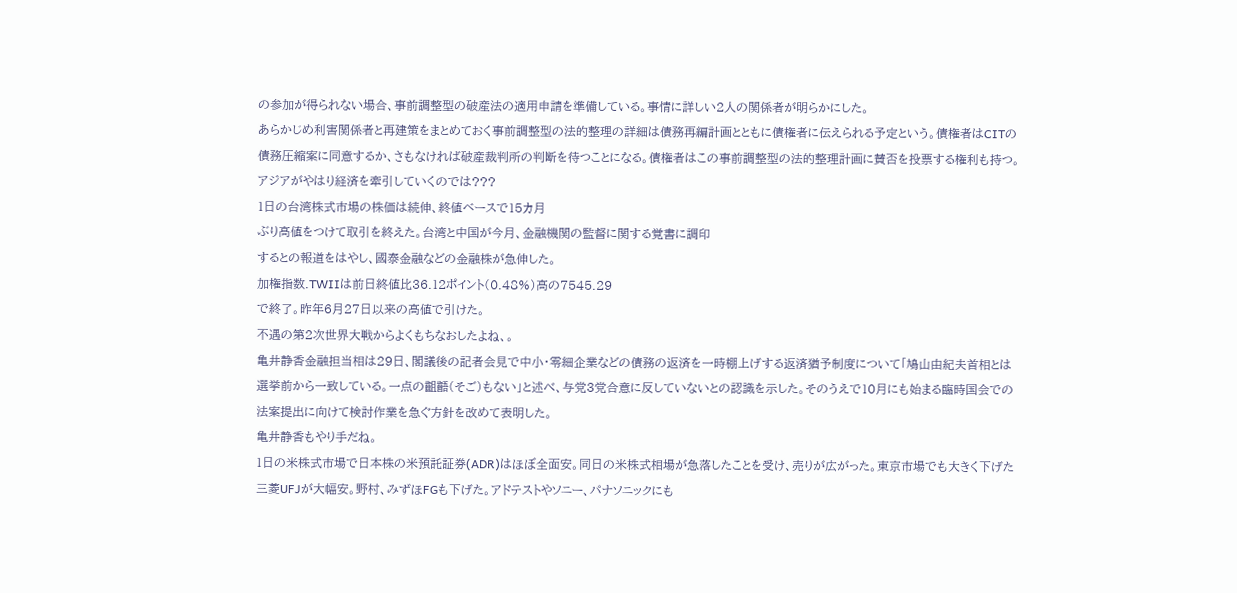の参加が得られない場合、事前調整型の破産法の適用申請を準備している。事情に詳しい2人の関係者が明らかにした。
あらかじめ利害関係者と再建策をまとめておく事前調整型の法的整理の詳細は債務再編計画とともに債権者に伝えられる予定という。債権者はCITの債務圧縮案に同意するか、さもなければ破産裁判所の判断を待つことになる。債権者はこの事前調整型の法的整理計画に賛否を投票する権利も持つ。
アジアがやはり経済を牽引していくのでは???
1日の台湾株式市場の株価は続伸、終値ベースで15カ月
ぶり高値をつけて取引を終えた。台湾と中国が今月、金融機関の監督に関する覚書に調印
するとの報道をはやし、國泰金融などの金融株が急伸した。
加権指数.TWIIは前日終値比36.12ポイント(0.48%)高の7545.29
で終了。昨年6月27日以来の高値で引けた。
不遇の第2次世界大戦からよくもちなおしたよね、。
亀井静香金融担当相は29日、閣議後の記者会見で中小・零細企業などの債務の返済を一時棚上げする返済猶予制度について「鳩山由紀夫首相とは選挙前から一致している。一点の齟齬(そご)もない」と述べ、与党3党合意に反していないとの認識を示した。そのうえで10月にも始まる臨時国会での法案提出に向けて検討作業を急ぐ方針を改めて表明した。
亀井静香もやり手だね。
1日の米株式市場で日本株の米預託証券(ADR)はほぼ全面安。同日の米株式相場が急落したことを受け、売りが広がった。東京市場でも大きく下げた三菱UFJが大幅安。野村、みずほFGも下げた。アドテストやソニー、パナソニックにも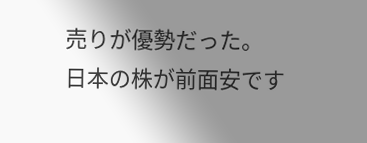売りが優勢だった。
日本の株が前面安です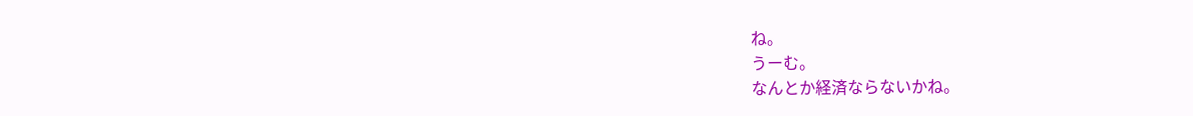ね。
うーむ。
なんとか経済ならないかね。